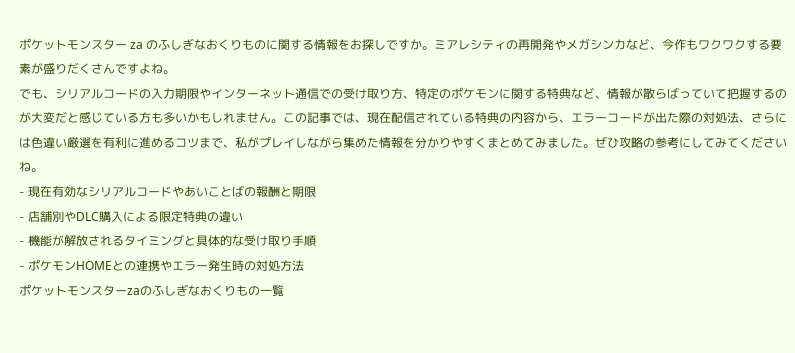ポケットモンスター za のふしぎなおくりものに関する情報をお探しですか。ミアレシティの再開発やメガシンカなど、今作もワクワクする要素が盛りだくさんですよね。
でも、シリアルコードの入力期限やインターネット通信での受け取り方、特定のポケモンに関する特典など、情報が散らばっていて把握するのが大変だと感じている方も多いかもしれません。この記事では、現在配信されている特典の内容から、エラーコードが出た際の対処法、さらには色違い厳選を有利に進めるコツまで、私がプレイしながら集めた情報を分かりやすくまとめてみました。ぜひ攻略の参考にしてみてくださいね。
- 現在有効なシリアルコードやあいことばの報酬と期限
- 店舗別やDLC購入による限定特典の違い
- 機能が解放されるタイミングと具体的な受け取り手順
- ポケモンHOMEとの連携やエラー発生時の対処方法
ポケットモンスターzaのふしぎなおくりもの一覧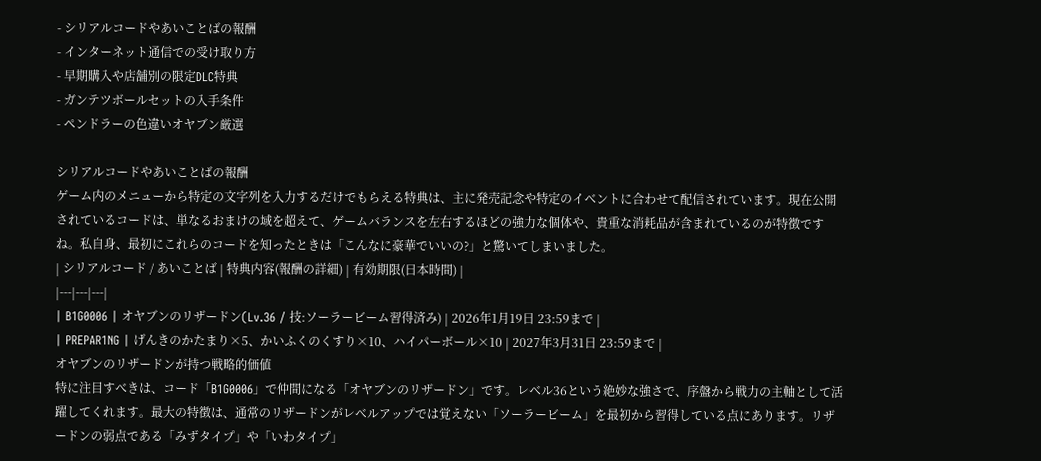- シリアルコードやあいことばの報酬
- インターネット通信での受け取り方
- 早期購入や店舗別の限定DLC特典
- ガンテツボールセットの入手条件
- ペンドラーの色違いオヤブン厳選

シリアルコードやあいことばの報酬
ゲーム内のメニューから特定の文字列を入力するだけでもらえる特典は、主に発売記念や特定のイベントに合わせて配信されています。現在公開されているコードは、単なるおまけの域を超えて、ゲームバランスを左右するほどの強力な個体や、貴重な消耗品が含まれているのが特徴ですね。私自身、最初にこれらのコードを知ったときは「こんなに豪華でいいの?」と驚いてしまいました。
| シリアルコード / あいことば | 特典内容(報酬の詳細) | 有効期限(日本時間) |
|---|---|---|
| B1G0006 | オヤブンのリザードン(Lv.36 / 技:ソーラービーム習得済み) | 2026年1月19日 23:59まで |
| PREPAR1NG | げんきのかたまり×5、かいふくのくすり×10、ハイパーボール×10 | 2027年3月31日 23:59まで |
オヤブンのリザードンが持つ戦略的価値
特に注目すべきは、コード「B1G0006」で仲間になる「オヤブンのリザードン」です。レベル36という絶妙な強さで、序盤から戦力の主軸として活躍してくれます。最大の特徴は、通常のリザードンがレベルアップでは覚えない「ソーラービーム」を最初から習得している点にあります。リザードンの弱点である「みずタイプ」や「いわタイプ」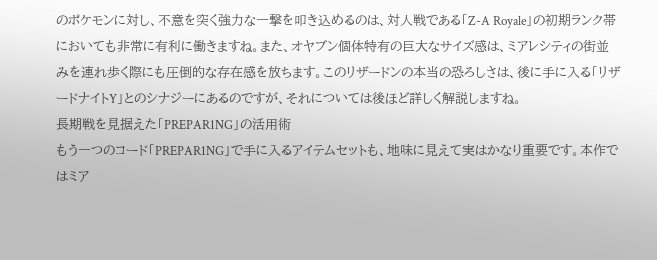のポケモンに対し、不意を突く強力な一撃を叩き込めるのは、対人戦である「Z-A Royale」の初期ランク帯においても非常に有利に働きますね。また、オヤブン個体特有の巨大なサイズ感は、ミアレシティの街並みを連れ歩く際にも圧倒的な存在感を放ちます。このリザードンの本当の恐ろしさは、後に手に入る「リザードナイトY」とのシナジーにあるのですが、それについては後ほど詳しく解説しますね。
長期戦を見据えた「PREPAR1NG」の活用術
もう一つのコード「PREPAR1NG」で手に入るアイテムセットも、地味に見えて実はかなり重要です。本作ではミア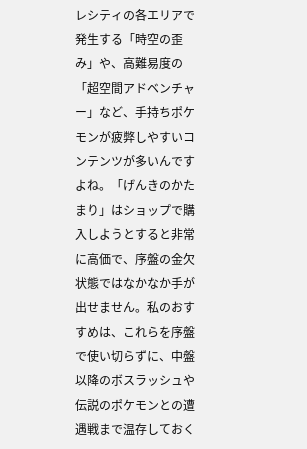レシティの各エリアで発生する「時空の歪み」や、高難易度の「超空間アドベンチャー」など、手持ちポケモンが疲弊しやすいコンテンツが多いんですよね。「げんきのかたまり」はショップで購入しようとすると非常に高価で、序盤の金欠状態ではなかなか手が出せません。私のおすすめは、これらを序盤で使い切らずに、中盤以降のボスラッシュや伝説のポケモンとの遭遇戦まで温存しておく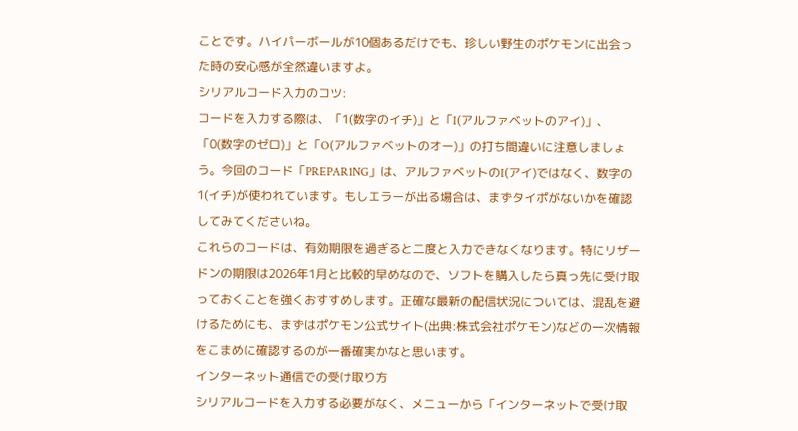ことです。ハイパーボールが10個あるだけでも、珍しい野生のポケモンに出会った時の安心感が全然違いますよ。
シリアルコード入力のコツ:
コードを入力する際は、「1(数字のイチ)」と「I(アルファベットのアイ)」、「0(数字のゼロ)」と「O(アルファベットのオー)」の打ち間違いに注意しましょう。今回のコード「PREPAR1NG」は、アルファベットのI(アイ)ではなく、数字の1(イチ)が使われています。もしエラーが出る場合は、まずタイポがないかを確認してみてくださいね。
これらのコードは、有効期限を過ぎると二度と入力できなくなります。特にリザードンの期限は2026年1月と比較的早めなので、ソフトを購入したら真っ先に受け取っておくことを強くおすすめします。正確な最新の配信状況については、混乱を避けるためにも、まずはポケモン公式サイト(出典:株式会社ポケモン)などの一次情報をこまめに確認するのが一番確実かなと思います。
インターネット通信での受け取り方
シリアルコードを入力する必要がなく、メニューから「インターネットで受け取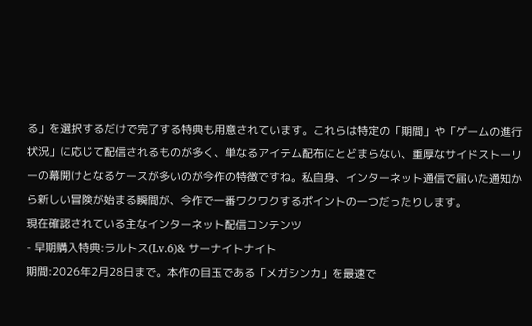る」を選択するだけで完了する特典も用意されています。これらは特定の「期間」や「ゲームの進行状況」に応じて配信されるものが多く、単なるアイテム配布にとどまらない、重厚なサイドストーリーの幕開けとなるケースが多いのが今作の特徴ですね。私自身、インターネット通信で届いた通知から新しい冒険が始まる瞬間が、今作で一番ワクワクするポイントの一つだったりします。
現在確認されている主なインターネット配信コンテンツ
- 早期購入特典:ラルトス(Lv.6)& サーナイトナイト
期間:2026年2月28日まで。本作の目玉である「メガシンカ」を最速で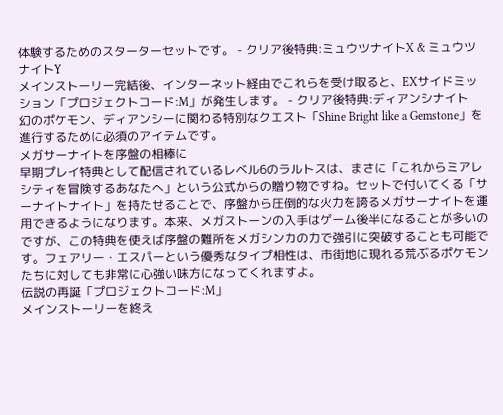体験するためのスターターセットです。 - クリア後特典:ミュウツナイトX & ミュウツナイトY
メインストーリー完結後、インターネット経由でこれらを受け取ると、EXサイドミッション「プロジェクトコード:M」が発生します。 - クリア後特典:ディアンシナイト
幻のポケモン、ディアンシーに関わる特別なクエスト「Shine Bright like a Gemstone」を進行するために必須のアイテムです。
メガサーナイトを序盤の相棒に
早期プレイ特典として配信されているレベル6のラルトスは、まさに「これからミアレシティを冒険するあなたへ」という公式からの贈り物ですね。セットで付いてくる「サーナイトナイト」を持たせることで、序盤から圧倒的な火力を誇るメガサーナイトを運用できるようになります。本来、メガストーンの入手はゲーム後半になることが多いのですが、この特典を使えば序盤の難所をメガシンカの力で強引に突破することも可能です。フェアリー・エスパーという優秀なタイプ相性は、市街地に現れる荒ぶるポケモンたちに対しても非常に心強い味方になってくれますよ。
伝説の再誕「プロジェクトコード:M」
メインストーリーを終え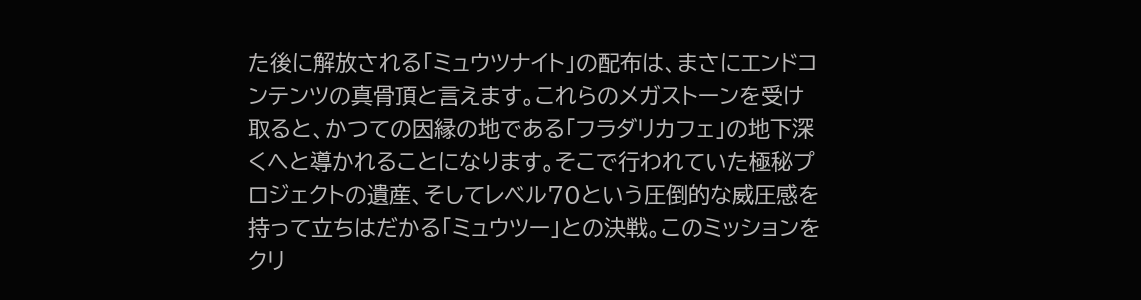た後に解放される「ミュウツナイト」の配布は、まさにエンドコンテンツの真骨頂と言えます。これらのメガストーンを受け取ると、かつての因縁の地である「フラダリカフェ」の地下深くへと導かれることになります。そこで行われていた極秘プロジェクトの遺産、そしてレベル70という圧倒的な威圧感を持って立ちはだかる「ミュウツー」との決戦。このミッションをクリ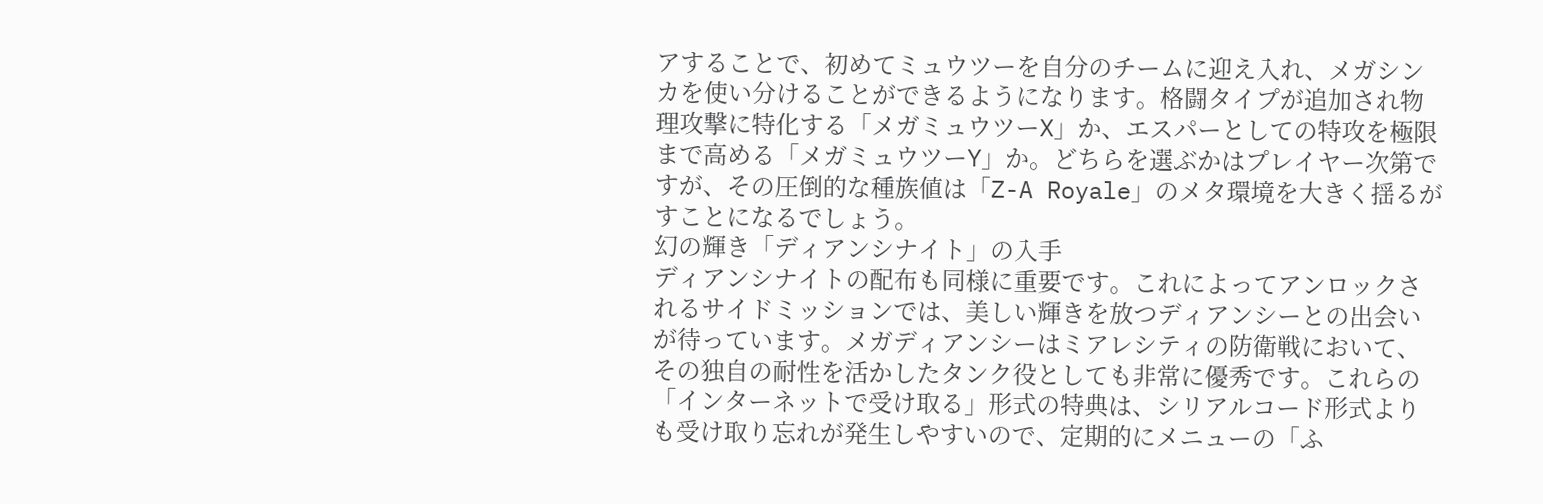アすることで、初めてミュウツーを自分のチームに迎え入れ、メガシンカを使い分けることができるようになります。格闘タイプが追加され物理攻撃に特化する「メガミュウツーX」か、エスパーとしての特攻を極限まで高める「メガミュウツーY」か。どちらを選ぶかはプレイヤー次第ですが、その圧倒的な種族値は「Z-A Royale」のメタ環境を大きく揺るがすことになるでしょう。
幻の輝き「ディアンシナイト」の入手
ディアンシナイトの配布も同様に重要です。これによってアンロックされるサイドミッションでは、美しい輝きを放つディアンシーとの出会いが待っています。メガディアンシーはミアレシティの防衛戦において、その独自の耐性を活かしたタンク役としても非常に優秀です。これらの「インターネットで受け取る」形式の特典は、シリアルコード形式よりも受け取り忘れが発生しやすいので、定期的にメニューの「ふ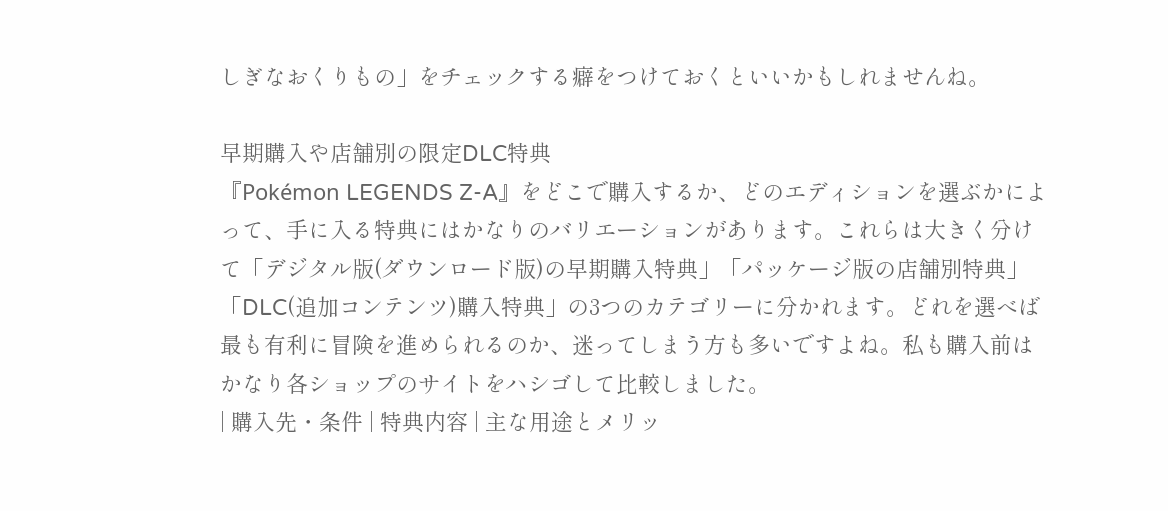しぎなおくりもの」をチェックする癖をつけておくといいかもしれませんね。

早期購入や店舗別の限定DLC特典
『Pokémon LEGENDS Z-A』をどこで購入するか、どのエディションを選ぶかによって、手に入る特典にはかなりのバリエーションがあります。これらは大きく分けて「デジタル版(ダウンロード版)の早期購入特典」「パッケージ版の店舗別特典」「DLC(追加コンテンツ)購入特典」の3つのカテゴリーに分かれます。どれを選べば最も有利に冒険を進められるのか、迷ってしまう方も多いですよね。私も購入前はかなり各ショップのサイトをハシゴして比較しました。
| 購入先・条件 | 特典内容 | 主な用途とメリッ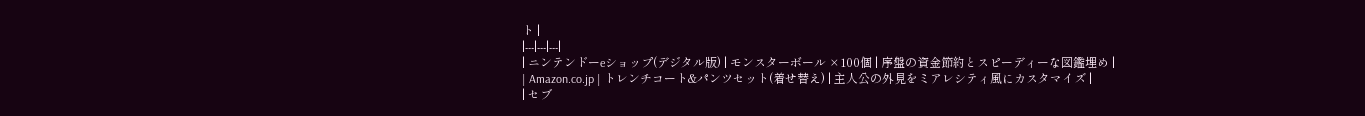ト |
|---|---|---|
| ニンテンドーeショップ(デジタル版) | モンスターボール ×100個 | 序盤の資金節約とスピーディーな図鑑埋め |
| Amazon.co.jp | トレンチコート&パンツセット(着せ替え) | 主人公の外見をミアレシティ風にカスタマイズ |
| セブ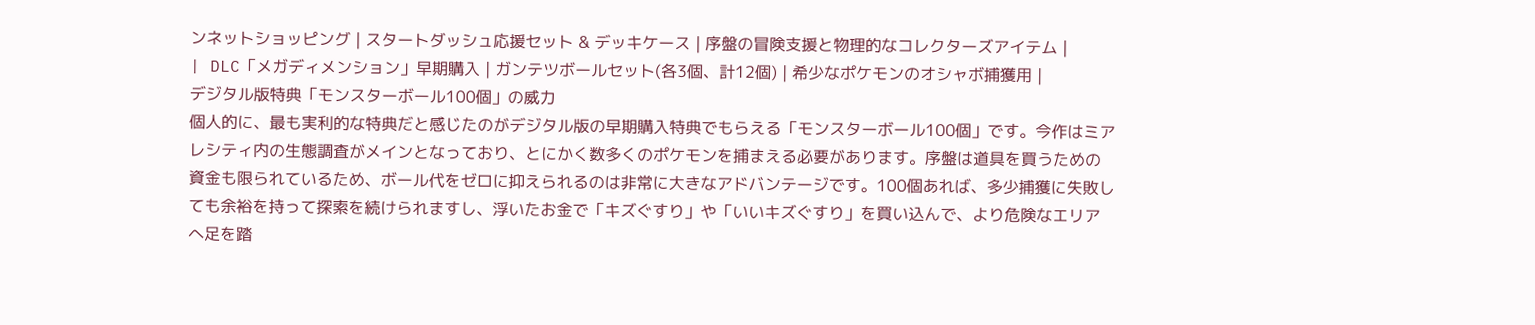ンネットショッピング | スタートダッシュ応援セット & デッキケース | 序盤の冒険支援と物理的なコレクターズアイテム |
| DLC「メガディメンション」早期購入 | ガンテツボールセット(各3個、計12個) | 希少なポケモンのオシャボ捕獲用 |
デジタル版特典「モンスターボール100個」の威力
個人的に、最も実利的な特典だと感じたのがデジタル版の早期購入特典でもらえる「モンスターボール100個」です。今作はミアレシティ内の生態調査がメインとなっており、とにかく数多くのポケモンを捕まえる必要があります。序盤は道具を買うための資金も限られているため、ボール代をゼロに抑えられるのは非常に大きなアドバンテージです。100個あれば、多少捕獲に失敗しても余裕を持って探索を続けられますし、浮いたお金で「キズぐすり」や「いいキズぐすり」を買い込んで、より危険なエリアへ足を踏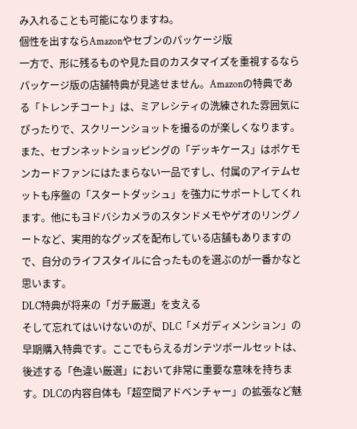み入れることも可能になりますね。
個性を出すならAmazonやセブンのパッケージ版
一方で、形に残るものや見た目のカスタマイズを重視するならパッケージ版の店舗特典が見逃せません。Amazonの特典である「トレンチコート」は、ミアレシティの洗練された雰囲気にぴったりで、スクリーンショットを撮るのが楽しくなります。また、セブンネットショッピングの「デッキケース」はポケモンカードファンにはたまらない一品ですし、付属のアイテムセットも序盤の「スタートダッシュ」を強力にサポートしてくれます。他にもヨドバシカメラのスタンドメモやゲオのリングノートなど、実用的なグッズを配布している店舗もありますので、自分のライフスタイルに合ったものを選ぶのが一番かなと思います。
DLC特典が将来の「ガチ厳選」を支える
そして忘れてはいけないのが、DLC「メガディメンション」の早期購入特典です。ここでもらえるガンテツボールセットは、後述する「色違い厳選」において非常に重要な意味を持ちます。DLCの内容自体も「超空間アドベンチャー」の拡張など魅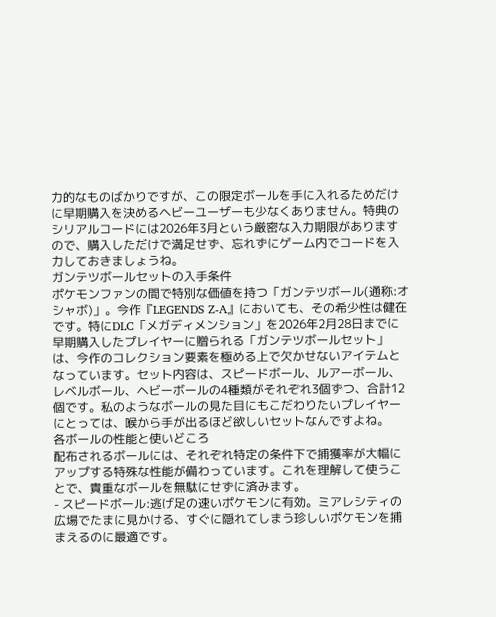力的なものばかりですが、この限定ボールを手に入れるためだけに早期購入を決めるヘビーユーザーも少なくありません。特典のシリアルコードには2026年3月という厳密な入力期限がありますので、購入しただけで満足せず、忘れずにゲーム内でコードを入力しておきましょうね。
ガンテツボールセットの入手条件
ポケモンファンの間で特別な価値を持つ「ガンテツボール(通称:オシャボ)」。今作『LEGENDS Z-A』においても、その希少性は健在です。特にDLC「メガディメンション」を2026年2月28日までに早期購入したプレイヤーに贈られる「ガンテツボールセット」は、今作のコレクション要素を極める上で欠かせないアイテムとなっています。セット内容は、スピードボール、ルアーボール、レベルボール、ヘビーボールの4種類がそれぞれ3個ずつ、合計12個です。私のようなボールの見た目にもこだわりたいプレイヤーにとっては、喉から手が出るほど欲しいセットなんですよね。
各ボールの性能と使いどころ
配布されるボールには、それぞれ特定の条件下で捕獲率が大幅にアップする特殊な性能が備わっています。これを理解して使うことで、貴重なボールを無駄にせずに済みます。
- スピードボール:逃げ足の速いポケモンに有効。ミアレシティの広場でたまに見かける、すぐに隠れてしまう珍しいポケモンを捕まえるのに最適です。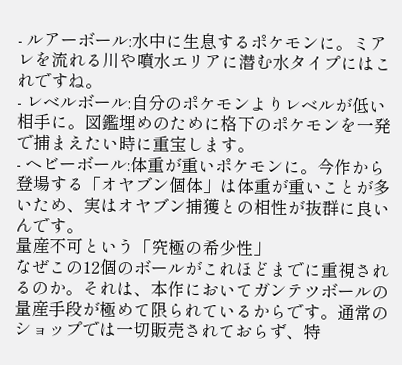- ルアーボール:水中に生息するポケモンに。ミアレを流れる川や噴水エリアに潜む水タイプにはこれですね。
- レベルボール:自分のポケモンよりレベルが低い相手に。図鑑埋めのために格下のポケモンを一発で捕まえたい時に重宝します。
- ヘビーボール:体重が重いポケモンに。今作から登場する「オヤブン個体」は体重が重いことが多いため、実はオヤブン捕獲との相性が抜群に良いんです。
量産不可という「究極の希少性」
なぜこの12個のボールがこれほどまでに重視されるのか。それは、本作においてガンテツボールの量産手段が極めて限られているからです。通常のショップでは一切販売されておらず、特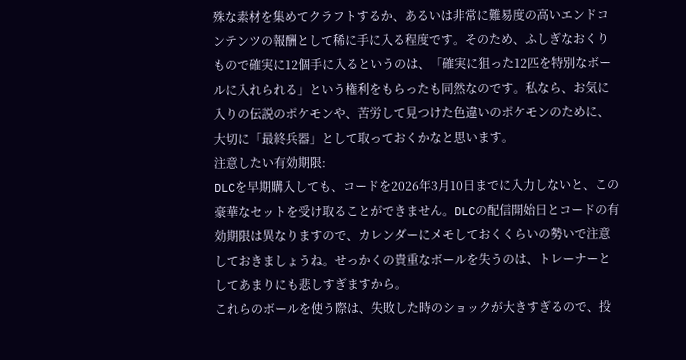殊な素材を集めてクラフトするか、あるいは非常に難易度の高いエンドコンテンツの報酬として稀に手に入る程度です。そのため、ふしぎなおくりもので確実に12個手に入るというのは、「確実に狙った12匹を特別なボールに入れられる」という権利をもらったも同然なのです。私なら、お気に入りの伝説のポケモンや、苦労して見つけた色違いのポケモンのために、大切に「最終兵器」として取っておくかなと思います。
注意したい有効期限:
DLCを早期購入しても、コードを2026年3月10日までに入力しないと、この豪華なセットを受け取ることができません。DLCの配信開始日とコードの有効期限は異なりますので、カレンダーにメモしておくくらいの勢いで注意しておきましょうね。せっかくの貴重なボールを失うのは、トレーナーとしてあまりにも悲しすぎますから。
これらのボールを使う際は、失敗した時のショックが大きすぎるので、投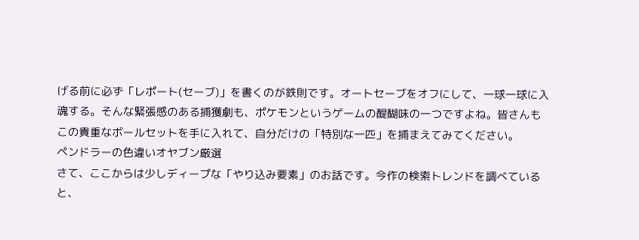げる前に必ず「レポート(セーブ)」を書くのが鉄則です。オートセーブをオフにして、一球一球に入魂する。そんな緊張感のある捕獲劇も、ポケモンというゲームの醍醐味の一つですよね。皆さんもこの貴重なボールセットを手に入れて、自分だけの「特別な一匹」を捕まえてみてください。
ペンドラーの色違いオヤブン厳選
さて、ここからは少しディープな「やり込み要素」のお話です。今作の検索トレンドを調べていると、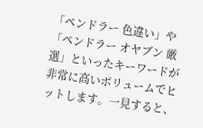「ペンドラー 色違い」や「ペンドラー オヤブン 厳選」といったキーワードが非常に高いボリュームでヒットします。一見すると、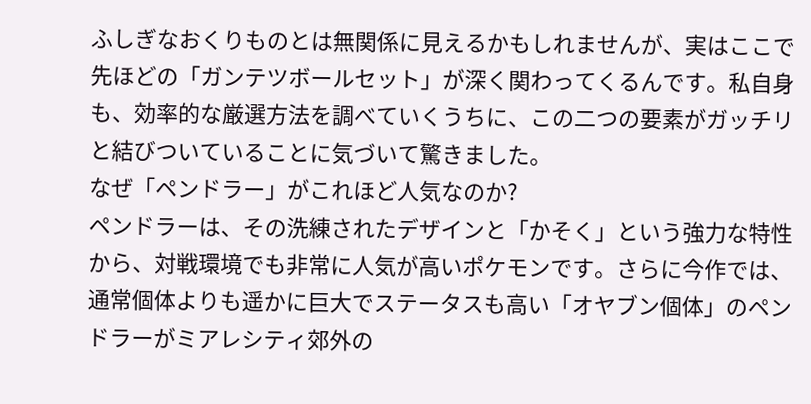ふしぎなおくりものとは無関係に見えるかもしれませんが、実はここで先ほどの「ガンテツボールセット」が深く関わってくるんです。私自身も、効率的な厳選方法を調べていくうちに、この二つの要素がガッチリと結びついていることに気づいて驚きました。
なぜ「ペンドラー」がこれほど人気なのか?
ペンドラーは、その洗練されたデザインと「かそく」という強力な特性から、対戦環境でも非常に人気が高いポケモンです。さらに今作では、通常個体よりも遥かに巨大でステータスも高い「オヤブン個体」のペンドラーがミアレシティ郊外の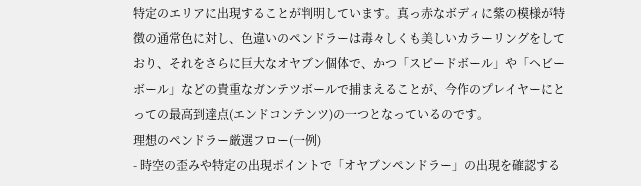特定のエリアに出現することが判明しています。真っ赤なボディに紫の模様が特徴の通常色に対し、色違いのペンドラーは毒々しくも美しいカラーリングをしており、それをさらに巨大なオヤブン個体で、かつ「スピードボール」や「ヘビーボール」などの貴重なガンテツボールで捕まえることが、今作のプレイヤーにとっての最高到達点(エンドコンテンツ)の一つとなっているのです。
理想のペンドラー厳選フロー(一例)
- 時空の歪みや特定の出現ポイントで「オヤブンペンドラー」の出現を確認する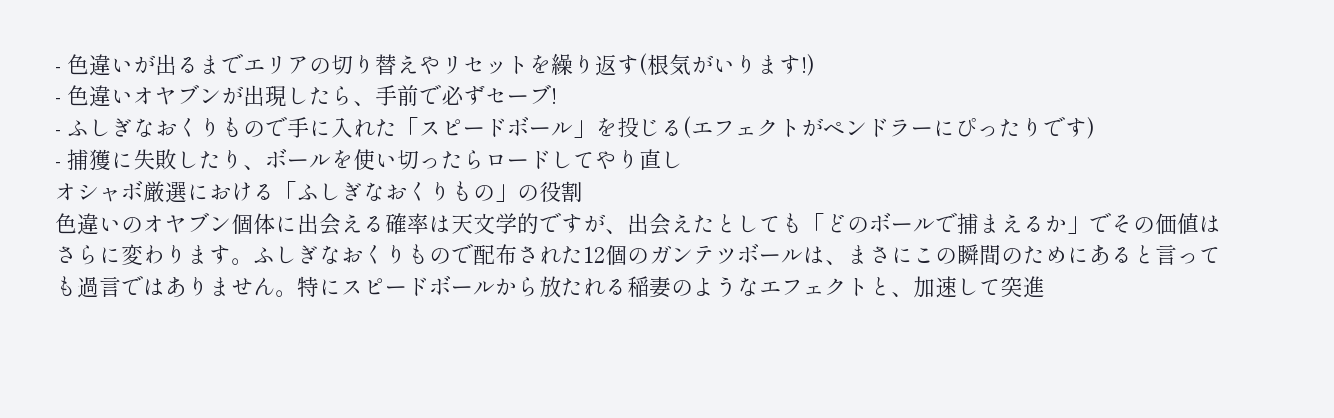- 色違いが出るまでエリアの切り替えやリセットを繰り返す(根気がいります!)
- 色違いオヤブンが出現したら、手前で必ずセーブ!
- ふしぎなおくりもので手に入れた「スピードボール」を投じる(エフェクトがペンドラーにぴったりです)
- 捕獲に失敗したり、ボールを使い切ったらロードしてやり直し
オシャボ厳選における「ふしぎなおくりもの」の役割
色違いのオヤブン個体に出会える確率は天文学的ですが、出会えたとしても「どのボールで捕まえるか」でその価値はさらに変わります。ふしぎなおくりもので配布された12個のガンテツボールは、まさにこの瞬間のためにあると言っても過言ではありません。特にスピードボールから放たれる稲妻のようなエフェクトと、加速して突進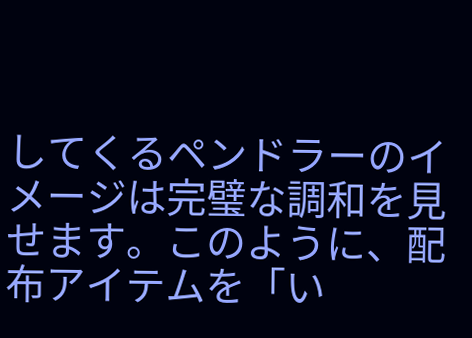してくるペンドラーのイメージは完璧な調和を見せます。このように、配布アイテムを「い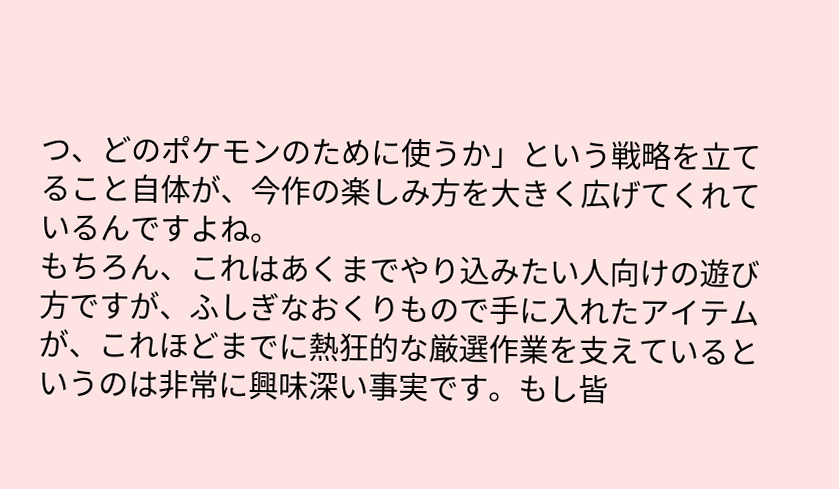つ、どのポケモンのために使うか」という戦略を立てること自体が、今作の楽しみ方を大きく広げてくれているんですよね。
もちろん、これはあくまでやり込みたい人向けの遊び方ですが、ふしぎなおくりもので手に入れたアイテムが、これほどまでに熱狂的な厳選作業を支えているというのは非常に興味深い事実です。もし皆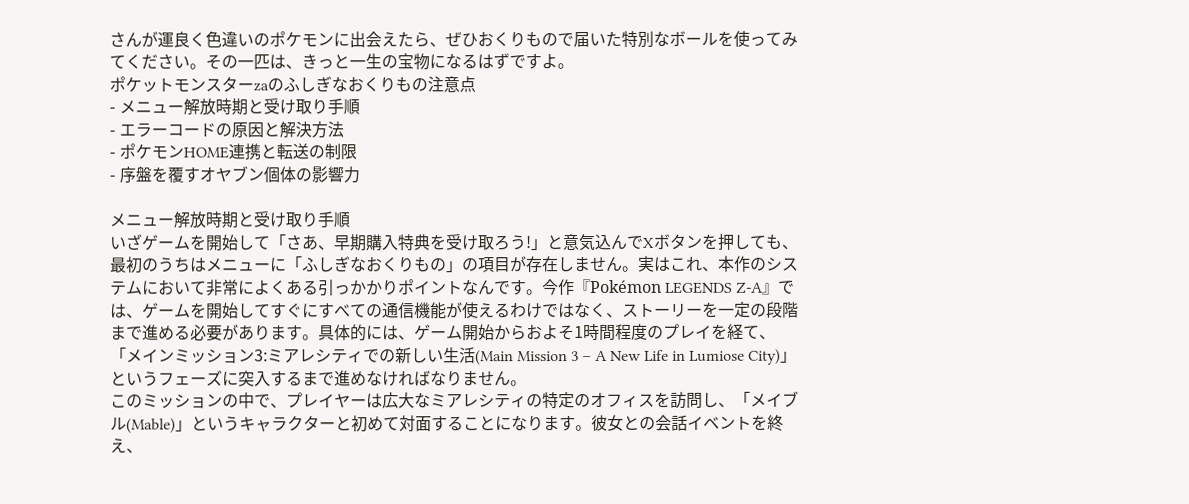さんが運良く色違いのポケモンに出会えたら、ぜひおくりもので届いた特別なボールを使ってみてください。その一匹は、きっと一生の宝物になるはずですよ。
ポケットモンスターzaのふしぎなおくりもの注意点
- メニュー解放時期と受け取り手順
- エラーコードの原因と解決方法
- ポケモンHOME連携と転送の制限
- 序盤を覆すオヤブン個体の影響力

メニュー解放時期と受け取り手順
いざゲームを開始して「さあ、早期購入特典を受け取ろう!」と意気込んでXボタンを押しても、最初のうちはメニューに「ふしぎなおくりもの」の項目が存在しません。実はこれ、本作のシステムにおいて非常によくある引っかかりポイントなんです。今作『Pokémon LEGENDS Z-A』では、ゲームを開始してすぐにすべての通信機能が使えるわけではなく、ストーリーを一定の段階まで進める必要があります。具体的には、ゲーム開始からおよそ1時間程度のプレイを経て、「メインミッション3:ミアレシティでの新しい生活(Main Mission 3 – A New Life in Lumiose City)」というフェーズに突入するまで進めなければなりません。
このミッションの中で、プレイヤーは広大なミアレシティの特定のオフィスを訪問し、「メイブル(Mable)」というキャラクターと初めて対面することになります。彼女との会話イベントを終え、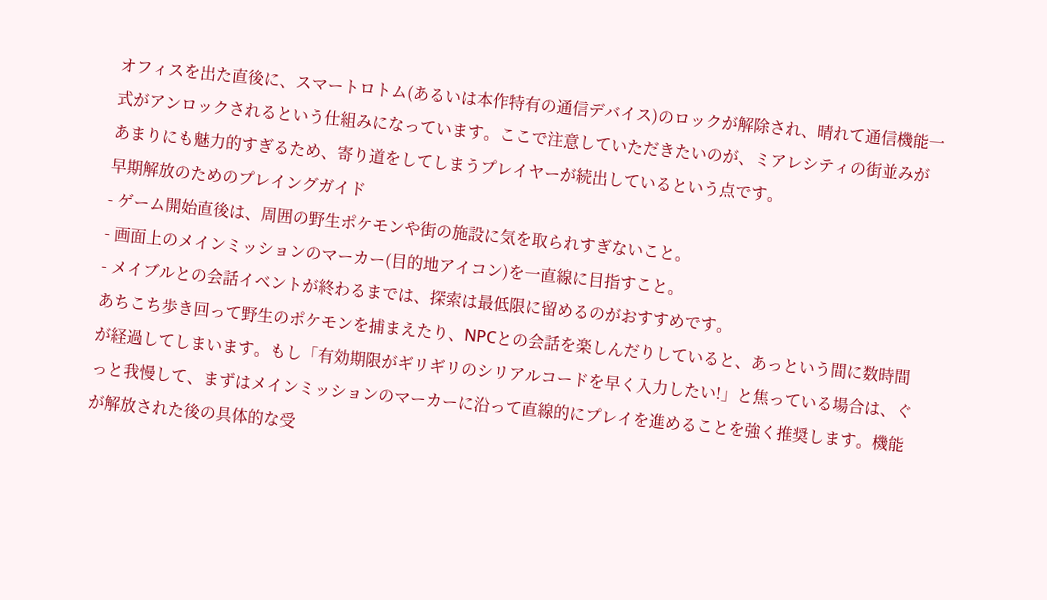オフィスを出た直後に、スマートロトム(あるいは本作特有の通信デバイス)のロックが解除され、晴れて通信機能一式がアンロックされるという仕組みになっています。ここで注意していただきたいのが、ミアレシティの街並みがあまりにも魅力的すぎるため、寄り道をしてしまうプレイヤーが続出しているという点です。
早期解放のためのプレイングガイド
- ゲーム開始直後は、周囲の野生ポケモンや街の施設に気を取られすぎないこと。
- 画面上のメインミッションのマーカー(目的地アイコン)を一直線に目指すこと。
- メイブルとの会話イベントが終わるまでは、探索は最低限に留めるのがおすすめです。
あちこち歩き回って野生のポケモンを捕まえたり、NPCとの会話を楽しんだりしていると、あっという間に数時間が経過してしまいます。もし「有効期限がギリギリのシリアルコードを早く入力したい!」と焦っている場合は、ぐっと我慢して、まずはメインミッションのマーカーに沿って直線的にプレイを進めることを強く推奨します。機能が解放された後の具体的な受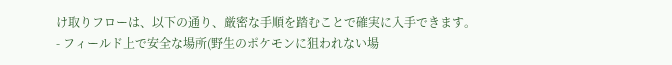け取りフローは、以下の通り、厳密な手順を踏むことで確実に入手できます。
- フィールド上で安全な場所(野生のポケモンに狙われない場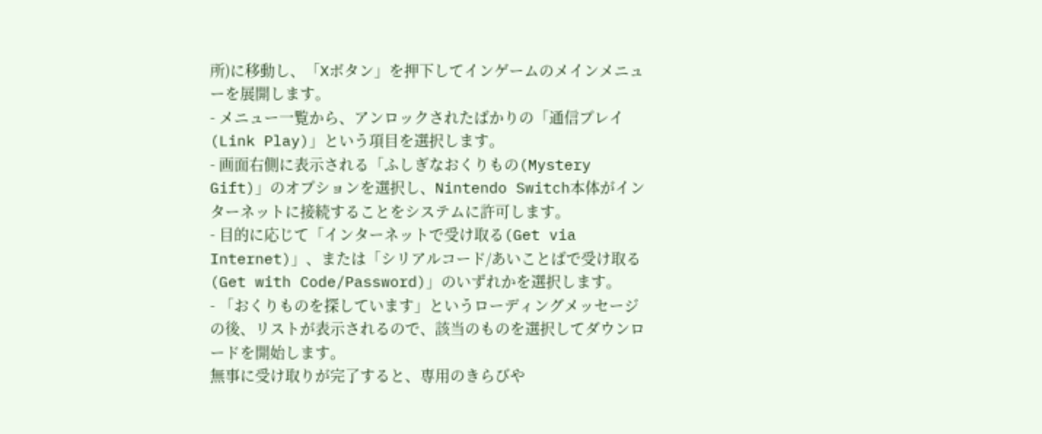所)に移動し、「Xボタン」を押下してインゲームのメインメニューを展開します。
- メニュー一覧から、アンロックされたばかりの「通信プレイ(Link Play)」という項目を選択します。
- 画面右側に表示される「ふしぎなおくりもの(Mystery Gift)」のオプションを選択し、Nintendo Switch本体がインターネットに接続することをシステムに許可します。
- 目的に応じて「インターネットで受け取る(Get via Internet)」、または「シリアルコード/あいことばで受け取る(Get with Code/Password)」のいずれかを選択します。
- 「おくりものを探しています」というローディングメッセージの後、リストが表示されるので、該当のものを選択してダウンロードを開始します。
無事に受け取りが完了すると、専用のきらびや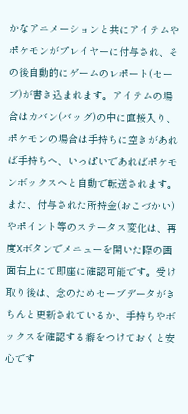かなアニメーションと共にアイテムやポケモンがプレイヤーに付与され、その後自動的にゲームのレポート(セーブ)が書き込まれます。アイテムの場合はカバン(バッグ)の中に直接入り、ポケモンの場合は手持ちに空きがあれば手持ちへ、いっぱいであればポケモンボックスへと自動で転送されます。また、付与された所持金(おこづかい)やポイント等のステータス変化は、再度Xボタンでメニューを開いた際の画面右上にて即座に確認可能です。受け取り後は、念のためセーブデータがきちんと更新されているか、手持ちやボックスを確認する癖をつけておくと安心です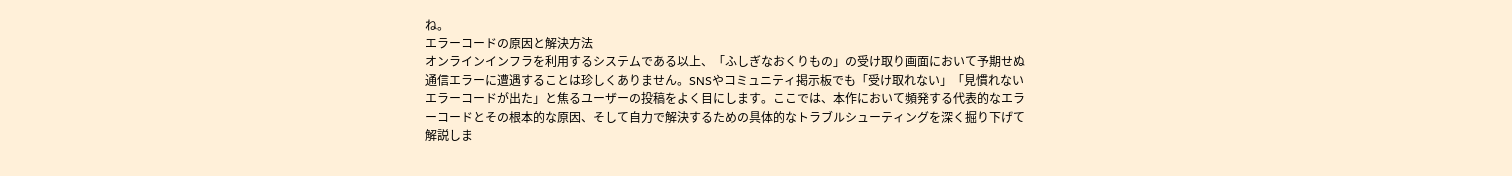ね。
エラーコードの原因と解決方法
オンラインインフラを利用するシステムである以上、「ふしぎなおくりもの」の受け取り画面において予期せぬ通信エラーに遭遇することは珍しくありません。SNSやコミュニティ掲示板でも「受け取れない」「見慣れないエラーコードが出た」と焦るユーザーの投稿をよく目にします。ここでは、本作において頻発する代表的なエラーコードとその根本的な原因、そして自力で解決するための具体的なトラブルシューティングを深く掘り下げて解説しま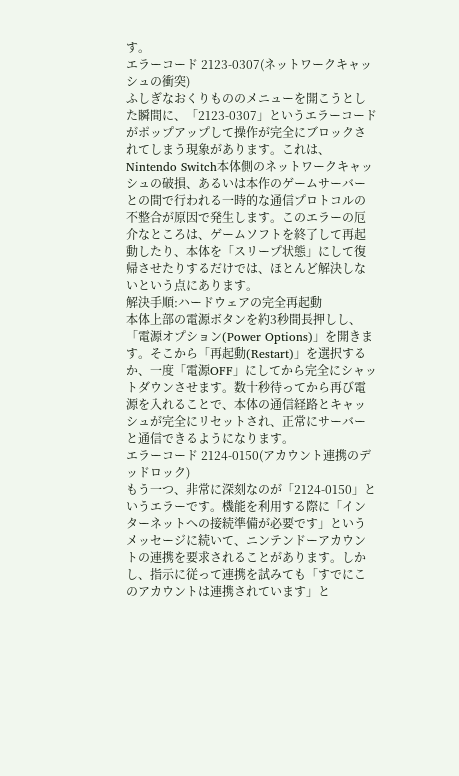す。
エラーコード 2123-0307(ネットワークキャッシュの衝突)
ふしぎなおくりもののメニューを開こうとした瞬間に、「2123-0307」というエラーコードがポップアップして操作が完全にブロックされてしまう現象があります。これは、Nintendo Switch本体側のネットワークキャッシュの破損、あるいは本作のゲームサーバーとの間で行われる一時的な通信プロトコルの不整合が原因で発生します。このエラーの厄介なところは、ゲームソフトを終了して再起動したり、本体を「スリープ状態」にして復帰させたりするだけでは、ほとんど解決しないという点にあります。
解決手順:ハードウェアの完全再起動
本体上部の電源ボタンを約3秒間長押しし、「電源オプション(Power Options)」を開きます。そこから「再起動(Restart)」を選択するか、一度「電源OFF」にしてから完全にシャットダウンさせます。数十秒待ってから再び電源を入れることで、本体の通信経路とキャッシュが完全にリセットされ、正常にサーバーと通信できるようになります。
エラーコード 2124-0150(アカウント連携のデッドロック)
もう一つ、非常に深刻なのが「2124-0150」というエラーです。機能を利用する際に「インターネットへの接続準備が必要です」というメッセージに続いて、ニンテンドーアカウントの連携を要求されることがあります。しかし、指示に従って連携を試みても「すでにこのアカウントは連携されています」と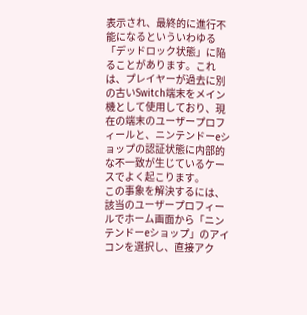表示され、最終的に進行不能になるといういわゆる「デッドロック状態」に陥ることがあります。これは、プレイヤーが過去に別の古いSwitch端末をメイン機として使用しており、現在の端末のユーザープロフィールと、ニンテンドーeショップの認証状態に内部的な不一致が生じているケースでよく起こります。
この事象を解決するには、該当のユーザープロフィールでホーム画面から「ニンテンドーeショップ」のアイコンを選択し、直接アク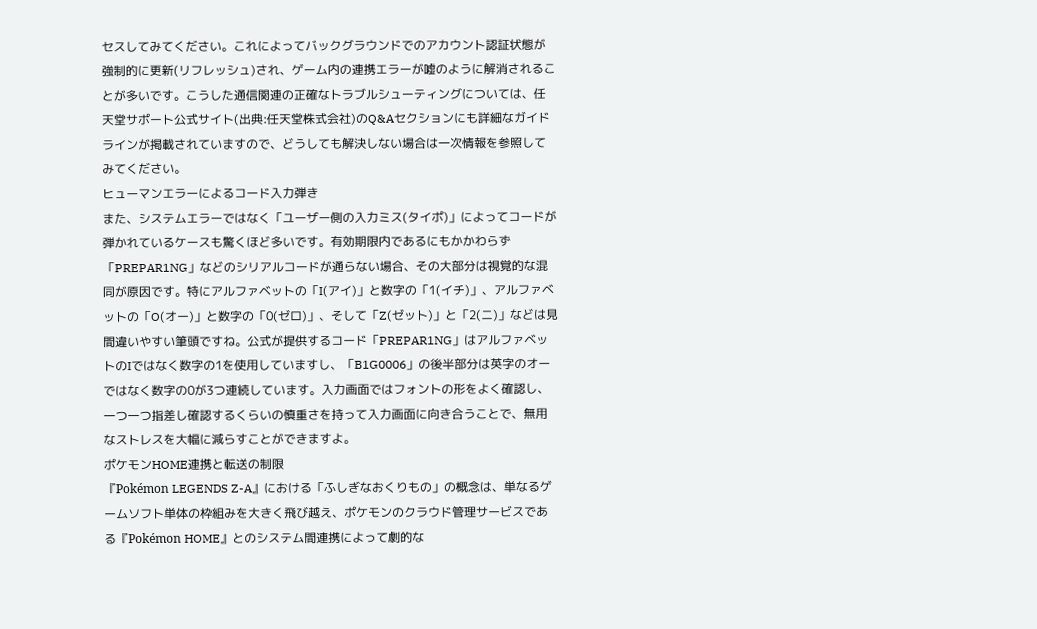セスしてみてください。これによってバックグラウンドでのアカウント認証状態が強制的に更新(リフレッシュ)され、ゲーム内の連携エラーが嘘のように解消されることが多いです。こうした通信関連の正確なトラブルシューティングについては、任天堂サポート公式サイト(出典:任天堂株式会社)のQ&Aセクションにも詳細なガイドラインが掲載されていますので、どうしても解決しない場合は一次情報を参照してみてください。
ヒューマンエラーによるコード入力弾き
また、システムエラーではなく「ユーザー側の入力ミス(タイポ)」によってコードが弾かれているケースも驚くほど多いです。有効期限内であるにもかかわらず「PREPAR1NG」などのシリアルコードが通らない場合、その大部分は視覚的な混同が原因です。特にアルファベットの「I(アイ)」と数字の「1(イチ)」、アルファベットの「O(オー)」と数字の「0(ゼロ)」、そして「Z(ゼット)」と「2(ニ)」などは見間違いやすい筆頭ですね。公式が提供するコード「PREPAR1NG」はアルファベットのIではなく数字の1を使用していますし、「B1G0006」の後半部分は英字のオーではなく数字の0が3つ連続しています。入力画面ではフォントの形をよく確認し、一つ一つ指差し確認するくらいの慎重さを持って入力画面に向き合うことで、無用なストレスを大幅に減らすことができますよ。
ポケモンHOME連携と転送の制限
『Pokémon LEGENDS Z-A』における「ふしぎなおくりもの」の概念は、単なるゲームソフト単体の枠組みを大きく飛び越え、ポケモンのクラウド管理サービスである『Pokémon HOME』とのシステム間連携によって劇的な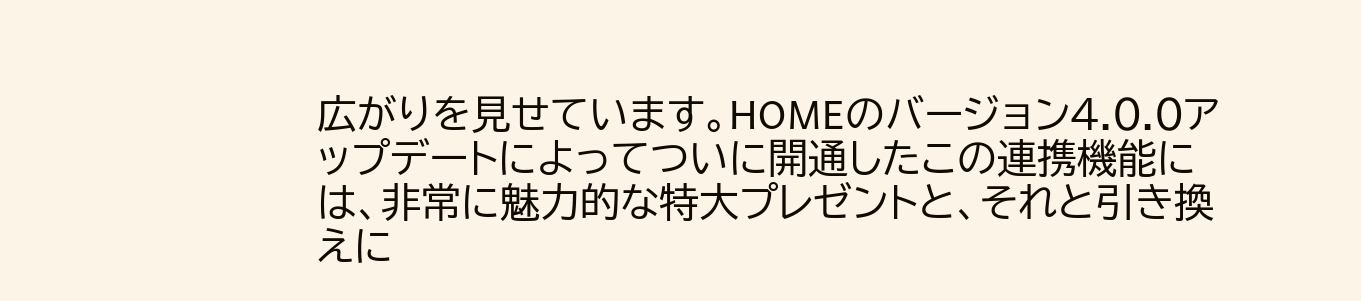広がりを見せています。HOMEのバージョン4.0.0アップデートによってついに開通したこの連携機能には、非常に魅力的な特大プレゼントと、それと引き換えに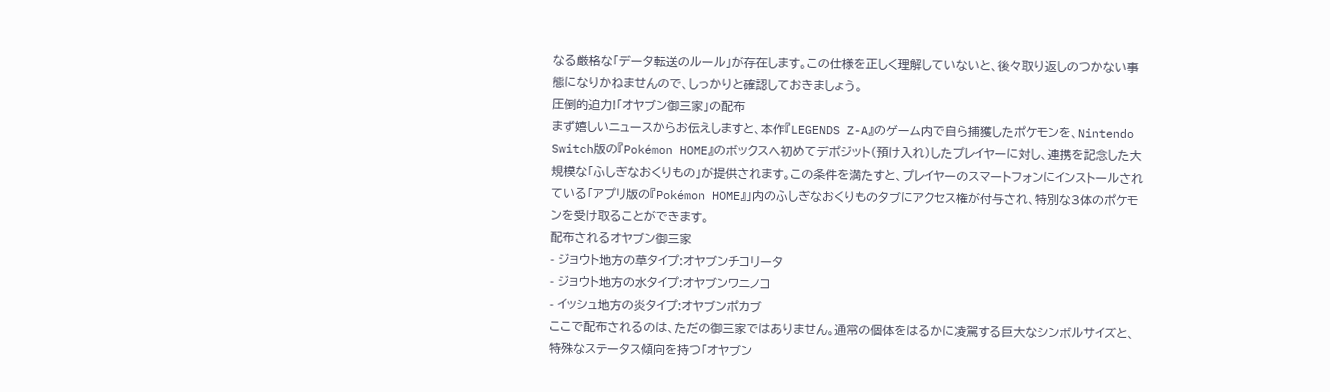なる厳格な「データ転送のルール」が存在します。この仕様を正しく理解していないと、後々取り返しのつかない事態になりかねませんので、しっかりと確認しておきましょう。
圧倒的迫力!「オヤブン御三家」の配布
まず嬉しいニュースからお伝えしますと、本作『LEGENDS Z-A』のゲーム内で自ら捕獲したポケモンを、Nintendo Switch版の『Pokémon HOME』のボックスへ初めてデポジット(預け入れ)したプレイヤーに対し、連携を記念した大規模な「ふしぎなおくりもの」が提供されます。この条件を満たすと、プレイヤーのスマートフォンにインストールされている「アプリ版の『Pokémon HOME』」内のふしぎなおくりものタブにアクセス権が付与され、特別な3体のポケモンを受け取ることができます。
配布されるオヤブン御三家
- ジョウト地方の草タイプ:オヤブンチコリータ
- ジョウト地方の水タイプ:オヤブンワニノコ
- イッシュ地方の炎タイプ:オヤブンポカブ
ここで配布されるのは、ただの御三家ではありません。通常の個体をはるかに凌駕する巨大なシンボルサイズと、特殊なステータス傾向を持つ「オヤブン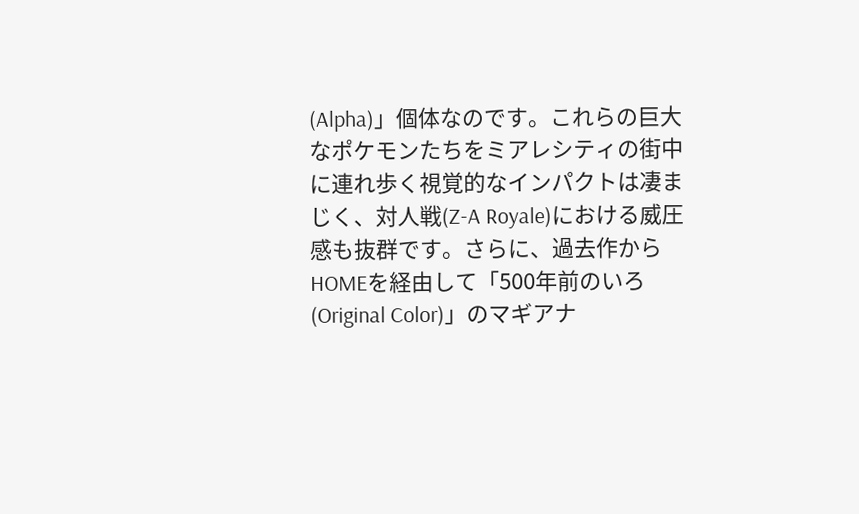(Alpha)」個体なのです。これらの巨大なポケモンたちをミアレシティの街中に連れ歩く視覚的なインパクトは凄まじく、対人戦(Z-A Royale)における威圧感も抜群です。さらに、過去作からHOMEを経由して「500年前のいろ(Original Color)」のマギアナ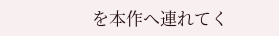を本作へ連れてく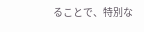ることで、特別な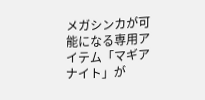メガシンカが可能になる専用アイテム「マギアナイト」が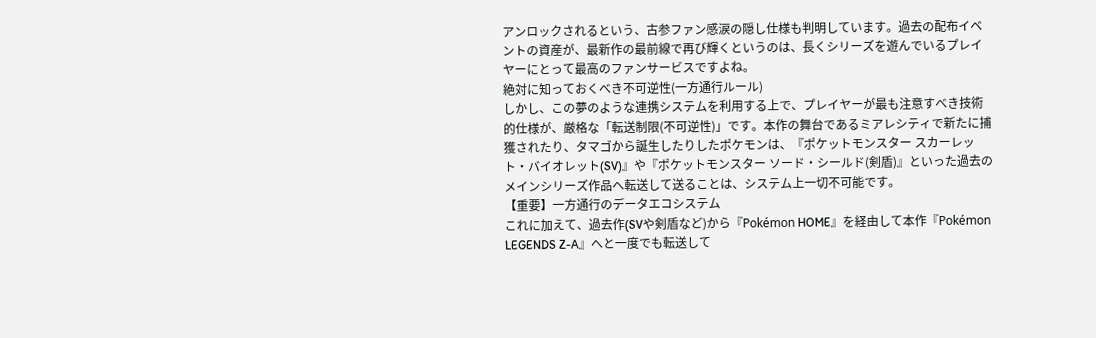アンロックされるという、古参ファン感涙の隠し仕様も判明しています。過去の配布イベントの資産が、最新作の最前線で再び輝くというのは、長くシリーズを遊んでいるプレイヤーにとって最高のファンサービスですよね。
絶対に知っておくべき不可逆性(一方通行ルール)
しかし、この夢のような連携システムを利用する上で、プレイヤーが最も注意すべき技術的仕様が、厳格な「転送制限(不可逆性)」です。本作の舞台であるミアレシティで新たに捕獲されたり、タマゴから誕生したりしたポケモンは、『ポケットモンスター スカーレット・バイオレット(SV)』や『ポケットモンスター ソード・シールド(剣盾)』といった過去のメインシリーズ作品へ転送して送ることは、システム上一切不可能です。
【重要】一方通行のデータエコシステム
これに加えて、過去作(SVや剣盾など)から『Pokémon HOME』を経由して本作『Pokémon LEGENDS Z-A』へと一度でも転送して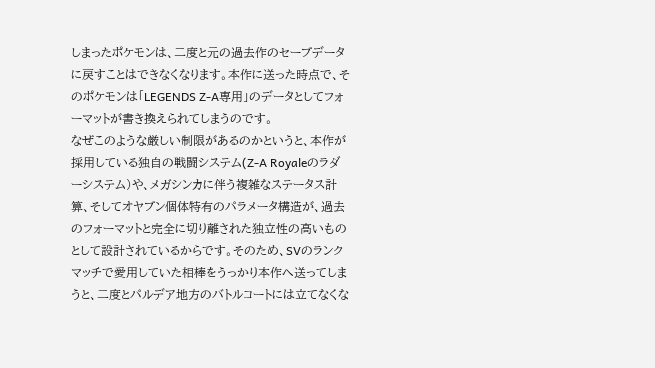しまったポケモンは、二度と元の過去作のセーブデータに戻すことはできなくなります。本作に送った時点で、そのポケモンは「LEGENDS Z-A専用」のデータとしてフォーマットが書き換えられてしまうのです。
なぜこのような厳しい制限があるのかというと、本作が採用している独自の戦闘システム(Z-A Royaleのラダーシステム)や、メガシンカに伴う複雑なステータス計算、そしてオヤブン個体特有のパラメータ構造が、過去のフォーマットと完全に切り離された独立性の高いものとして設計されているからです。そのため、SVのランクマッチで愛用していた相棒をうっかり本作へ送ってしまうと、二度とパルデア地方のバトルコートには立てなくな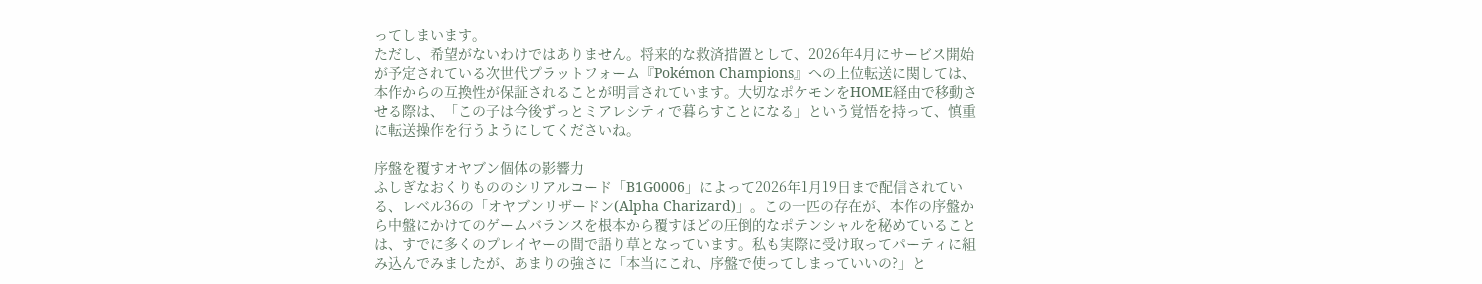ってしまいます。
ただし、希望がないわけではありません。将来的な救済措置として、2026年4月にサービス開始が予定されている次世代プラットフォーム『Pokémon Champions』への上位転送に関しては、本作からの互換性が保証されることが明言されています。大切なポケモンをHOME経由で移動させる際は、「この子は今後ずっとミアレシティで暮らすことになる」という覚悟を持って、慎重に転送操作を行うようにしてくださいね。

序盤を覆すオヤブン個体の影響力
ふしぎなおくりもののシリアルコード「B1G0006」によって2026年1月19日まで配信されている、レベル36の「オヤブンリザードン(Alpha Charizard)」。この一匹の存在が、本作の序盤から中盤にかけてのゲームバランスを根本から覆すほどの圧倒的なポテンシャルを秘めていることは、すでに多くのプレイヤーの間で語り草となっています。私も実際に受け取ってパーティに組み込んでみましたが、あまりの強さに「本当にこれ、序盤で使ってしまっていいの?」と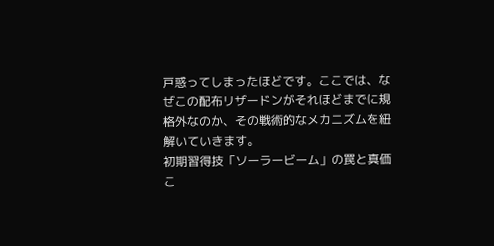戸惑ってしまったほどです。ここでは、なぜこの配布リザードンがそれほどまでに規格外なのか、その戦術的なメカニズムを紐解いていきます。
初期習得技「ソーラービーム」の罠と真価
こ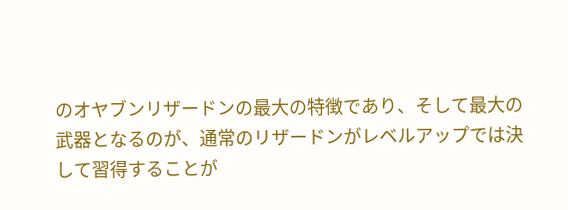のオヤブンリザードンの最大の特徴であり、そして最大の武器となるのが、通常のリザードンがレベルアップでは決して習得することが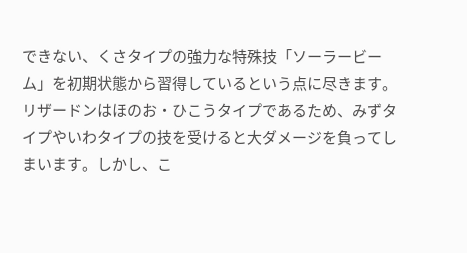できない、くさタイプの強力な特殊技「ソーラービーム」を初期状態から習得しているという点に尽きます。リザードンはほのお・ひこうタイプであるため、みずタイプやいわタイプの技を受けると大ダメージを負ってしまいます。しかし、こ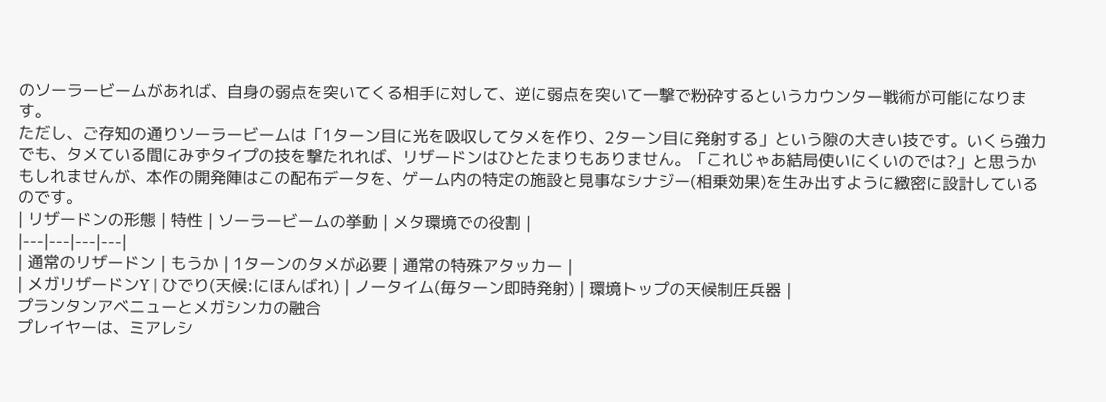のソーラービームがあれば、自身の弱点を突いてくる相手に対して、逆に弱点を突いて一撃で粉砕するというカウンター戦術が可能になります。
ただし、ご存知の通りソーラービームは「1ターン目に光を吸収してタメを作り、2ターン目に発射する」という隙の大きい技です。いくら強力でも、タメている間にみずタイプの技を撃たれれば、リザードンはひとたまりもありません。「これじゃあ結局使いにくいのでは?」と思うかもしれませんが、本作の開発陣はこの配布データを、ゲーム内の特定の施設と見事なシナジー(相乗効果)を生み出すように緻密に設計しているのです。
| リザードンの形態 | 特性 | ソーラービームの挙動 | メタ環境での役割 |
|---|---|---|---|
| 通常のリザードン | もうか | 1ターンのタメが必要 | 通常の特殊アタッカー |
| メガリザードンY | ひでり(天候:にほんばれ) | ノータイム(毎ターン即時発射) | 環境トップの天候制圧兵器 |
プランタンアベニューとメガシンカの融合
プレイヤーは、ミアレシ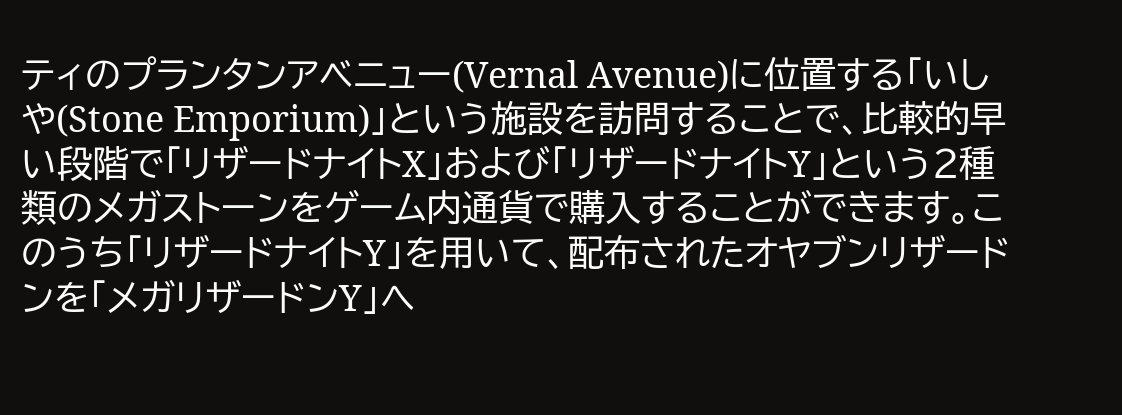ティのプランタンアベニュー(Vernal Avenue)に位置する「いしや(Stone Emporium)」という施設を訪問することで、比較的早い段階で「リザードナイトX」および「リザードナイトY」という2種類のメガストーンをゲーム内通貨で購入することができます。このうち「リザードナイトY」を用いて、配布されたオヤブンリザードンを「メガリザードンY」へ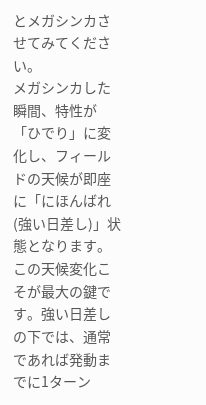とメガシンカさせてみてください。
メガシンカした瞬間、特性が「ひでり」に変化し、フィールドの天候が即座に「にほんばれ(強い日差し)」状態となります。この天候変化こそが最大の鍵です。強い日差しの下では、通常であれば発動までに1ターン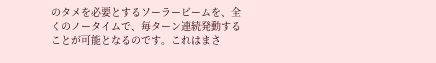のタメを必要とするソーラービームを、全くのノータイムで、毎ターン連続発動することが可能となるのです。これはまさ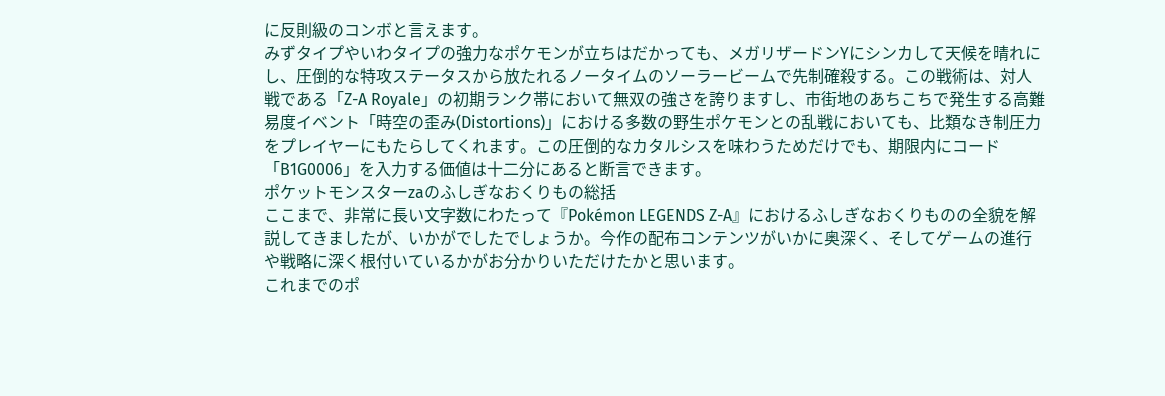に反則級のコンボと言えます。
みずタイプやいわタイプの強力なポケモンが立ちはだかっても、メガリザードンYにシンカして天候を晴れにし、圧倒的な特攻ステータスから放たれるノータイムのソーラービームで先制確殺する。この戦術は、対人戦である「Z-A Royale」の初期ランク帯において無双の強さを誇りますし、市街地のあちこちで発生する高難易度イベント「時空の歪み(Distortions)」における多数の野生ポケモンとの乱戦においても、比類なき制圧力をプレイヤーにもたらしてくれます。この圧倒的なカタルシスを味わうためだけでも、期限内にコード「B1G0006」を入力する価値は十二分にあると断言できます。
ポケットモンスターzaのふしぎなおくりもの総括
ここまで、非常に長い文字数にわたって『Pokémon LEGENDS Z-A』におけるふしぎなおくりものの全貌を解説してきましたが、いかがでしたでしょうか。今作の配布コンテンツがいかに奥深く、そしてゲームの進行や戦略に深く根付いているかがお分かりいただけたかと思います。
これまでのポ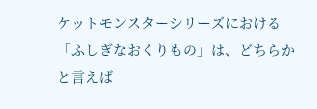ケットモンスターシリーズにおける「ふしぎなおくりもの」は、どちらかと言えば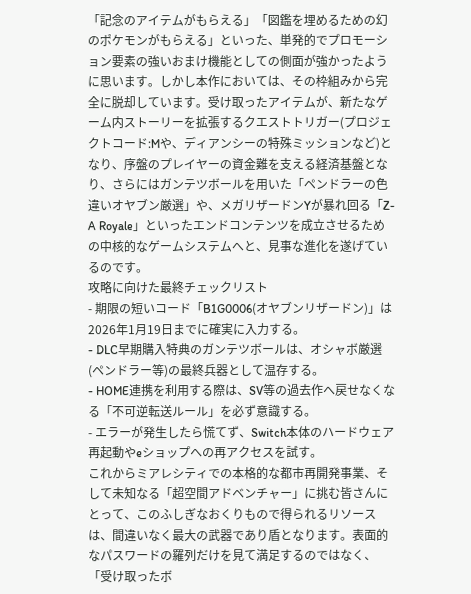「記念のアイテムがもらえる」「図鑑を埋めるための幻のポケモンがもらえる」といった、単発的でプロモーション要素の強いおまけ機能としての側面が強かったように思います。しかし本作においては、その枠組みから完全に脱却しています。受け取ったアイテムが、新たなゲーム内ストーリーを拡張するクエストトリガー(プロジェクトコード:Mや、ディアンシーの特殊ミッションなど)となり、序盤のプレイヤーの資金難を支える経済基盤となり、さらにはガンテツボールを用いた「ペンドラーの色違いオヤブン厳選」や、メガリザードンYが暴れ回る「Z-A Royale」といったエンドコンテンツを成立させるための中核的なゲームシステムへと、見事な進化を遂げているのです。
攻略に向けた最終チェックリスト
- 期限の短いコード「B1G0006(オヤブンリザードン)」は2026年1月19日までに確実に入力する。
- DLC早期購入特典のガンテツボールは、オシャボ厳選(ペンドラー等)の最終兵器として温存する。
- HOME連携を利用する際は、SV等の過去作へ戻せなくなる「不可逆転送ルール」を必ず意識する。
- エラーが発生したら慌てず、Switch本体のハードウェア再起動やeショップへの再アクセスを試す。
これからミアレシティでの本格的な都市再開発事業、そして未知なる「超空間アドベンチャー」に挑む皆さんにとって、このふしぎなおくりもので得られるリソースは、間違いなく最大の武器であり盾となります。表面的なパスワードの羅列だけを見て満足するのではなく、「受け取ったボ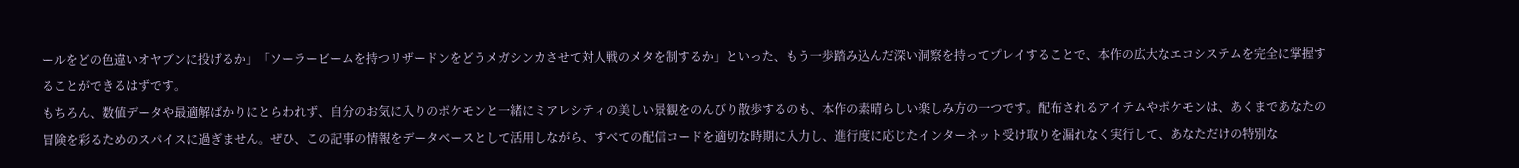ールをどの色違いオヤブンに投げるか」「ソーラービームを持つリザードンをどうメガシンカさせて対人戦のメタを制するか」といった、もう一歩踏み込んだ深い洞察を持ってプレイすることで、本作の広大なエコシステムを完全に掌握することができるはずです。
もちろん、数値データや最適解ばかりにとらわれず、自分のお気に入りのポケモンと一緒にミアレシティの美しい景観をのんびり散歩するのも、本作の素晴らしい楽しみ方の一つです。配布されるアイテムやポケモンは、あくまであなたの冒険を彩るためのスパイスに過ぎません。ぜひ、この記事の情報をデータベースとして活用しながら、すべての配信コードを適切な時期に入力し、進行度に応じたインターネット受け取りを漏れなく実行して、あなただけの特別な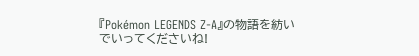『Pokémon LEGENDS Z-A』の物語を紡いでいってくださいね!